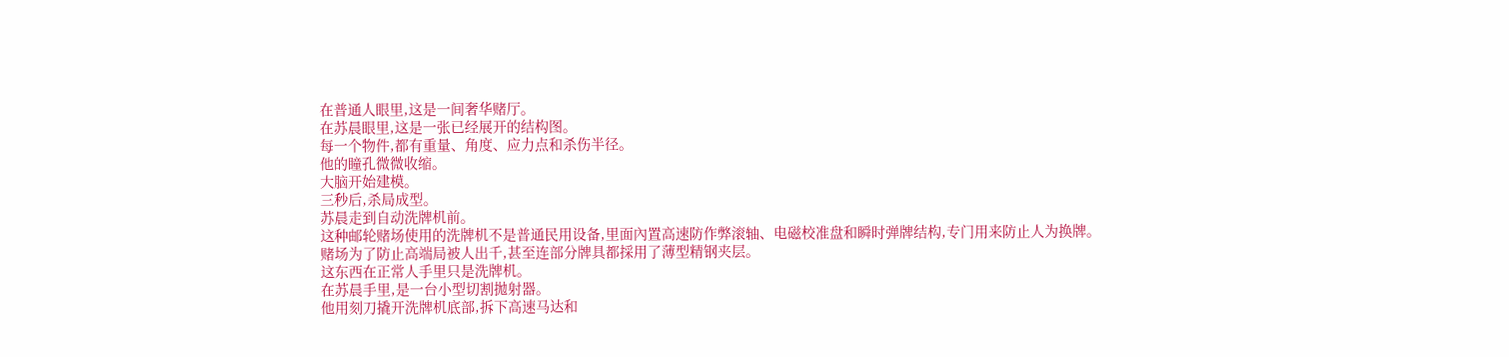在普通人眼里,这是一间奢华赌厅。
在苏晨眼里,这是一张已经展开的结构图。
每一个物件,都有重量、角度、应力点和杀伤半径。
他的瞳孔微微收缩。
大脑开始建模。
三秒后,杀局成型。
苏晨走到自动洗牌机前。
这种邮轮赌场使用的洗牌机不是普通民用设备,里面內置高速防作弊滚轴、电磁校准盘和瞬时弹牌结构,专门用来防止人为换牌。
赌场为了防止高端局被人出千,甚至连部分牌具都採用了薄型精钢夹层。
这东西在正常人手里只是洗牌机。
在苏晨手里,是一台小型切割拋射器。
他用刻刀撬开洗牌机底部,拆下高速马达和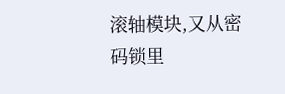滚轴模块,又从密码锁里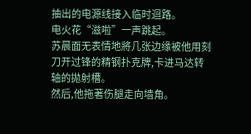抽出的电源线接入临时迴路。
电火花“滋啦”一声跳起。
苏晨面无表情地將几张边缘被他用刻刀开过锋的精钢扑克牌,卡进马达转轴的拋射槽。
然后,他拖著伤腿走向墙角。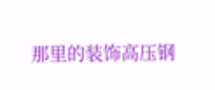那里的装饰高压钢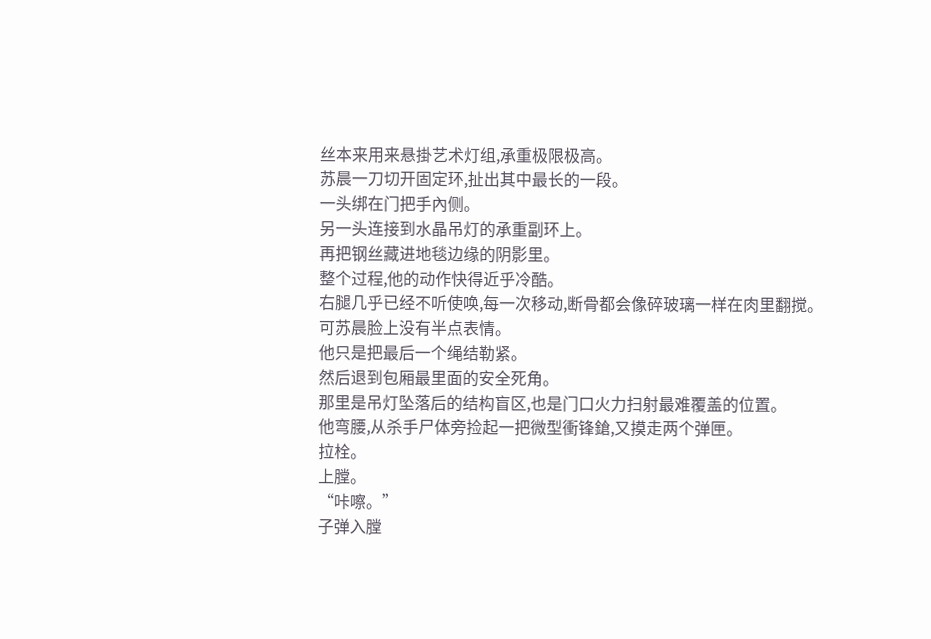丝本来用来悬掛艺术灯组,承重极限极高。
苏晨一刀切开固定环,扯出其中最长的一段。
一头绑在门把手內侧。
另一头连接到水晶吊灯的承重副环上。
再把钢丝藏进地毯边缘的阴影里。
整个过程,他的动作快得近乎冷酷。
右腿几乎已经不听使唤,每一次移动,断骨都会像碎玻璃一样在肉里翻搅。
可苏晨脸上没有半点表情。
他只是把最后一个绳结勒紧。
然后退到包厢最里面的安全死角。
那里是吊灯坠落后的结构盲区,也是门口火力扫射最难覆盖的位置。
他弯腰,从杀手尸体旁捡起一把微型衝锋鎗,又摸走两个弹匣。
拉栓。
上膛。
“咔嚓。”
子弹入膛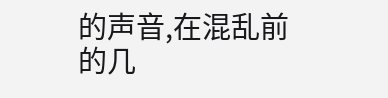的声音,在混乱前的几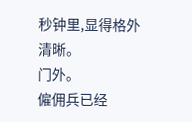秒钟里,显得格外清晰。
门外。
僱佣兵已经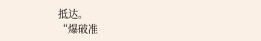抵达。
“爆破准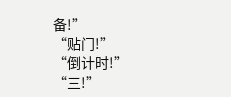备!”
“贴门!”
“倒计时!”
“三!”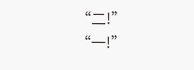“二!”
“一!”